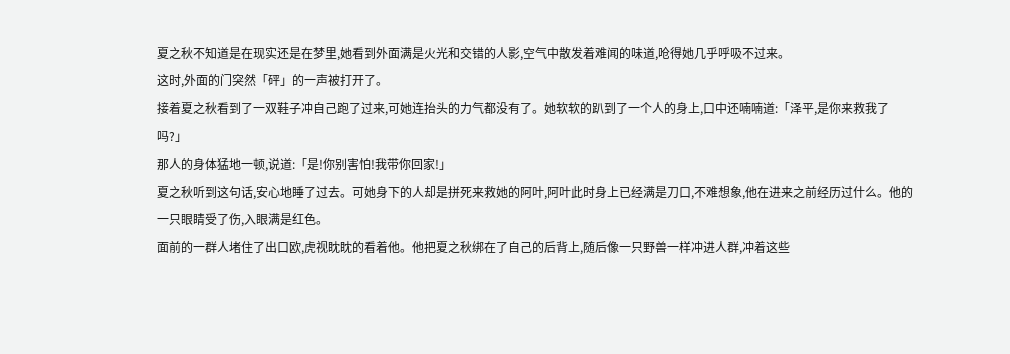夏之秋不知道是在现实还是在梦里,她看到外面满是火光和交错的人影,空气中散发着难闻的味道,呛得她几乎呼吸不过来。
这时,外面的门突然「砰」的一声被打开了。
接着夏之秋看到了一双鞋子冲自己跑了过来,可她连抬头的力气都没有了。她软软的趴到了一个人的身上,口中还喃喃道:「泽平,是你来救我了吗?」
那人的身体猛地一顿,说道:「是!你别害怕!我带你回家!」
夏之秋听到这句话,安心地睡了过去。可她身下的人却是拼死来救她的阿叶,阿叶此时身上已经满是刀口,不难想象,他在进来之前经历过什么。他的一只眼睛受了伤,入眼满是红色。
面前的一群人堵住了出口欧,虎视眈眈的看着他。他把夏之秋绑在了自己的后背上,随后像一只野兽一样冲进人群,冲着这些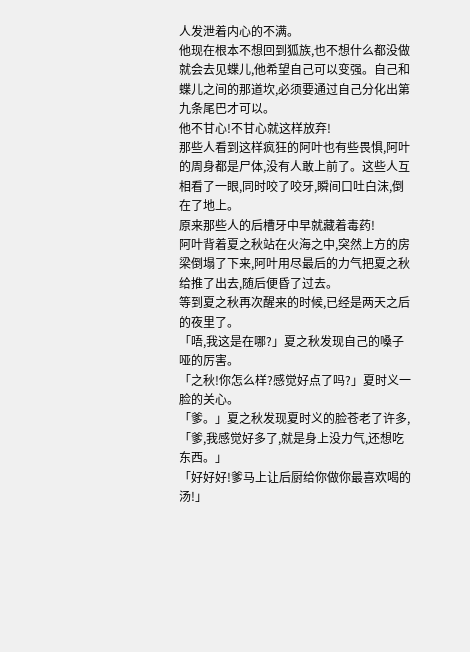人发泄着内心的不满。
他现在根本不想回到狐族,也不想什么都没做就会去见蝶儿,他希望自己可以变强。自己和蝶儿之间的那道坎,必须要通过自己分化出第九条尾巴才可以。
他不甘心!不甘心就这样放弃!
那些人看到这样疯狂的阿叶也有些畏惧,阿叶的周身都是尸体,没有人敢上前了。这些人互相看了一眼,同时咬了咬牙,瞬间口吐白沫,倒在了地上。
原来那些人的后槽牙中早就藏着毒药!
阿叶背着夏之秋站在火海之中,突然上方的房梁倒塌了下来,阿叶用尽最后的力气把夏之秋给推了出去,随后便昏了过去。
等到夏之秋再次醒来的时候,已经是两天之后的夜里了。
「唔,我这是在哪?」夏之秋发现自己的嗓子哑的厉害。
「之秋!你怎么样?感觉好点了吗?」夏时义一脸的关心。
「爹。」夏之秋发现夏时义的脸苍老了许多,「爹,我感觉好多了,就是身上没力气,还想吃东西。」
「好好好!爹马上让后厨给你做你最喜欢喝的汤!」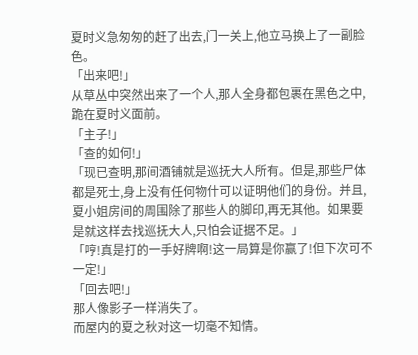夏时义急匆匆的赶了出去,门一关上,他立马换上了一副脸色。
「出来吧!」
从草丛中突然出来了一个人,那人全身都包裹在黑色之中,跪在夏时义面前。
「主子!」
「查的如何!」
「现已查明,那间酒铺就是巡抚大人所有。但是,那些尸体都是死士,身上没有任何物什可以证明他们的身份。并且,夏小姐房间的周围除了那些人的脚印,再无其他。如果要是就这样去找巡抚大人,只怕会证据不足。」
「哼!真是打的一手好牌啊!这一局算是你赢了!但下次可不一定!」
「回去吧!」
那人像影子一样消失了。
而屋内的夏之秋对这一切毫不知情。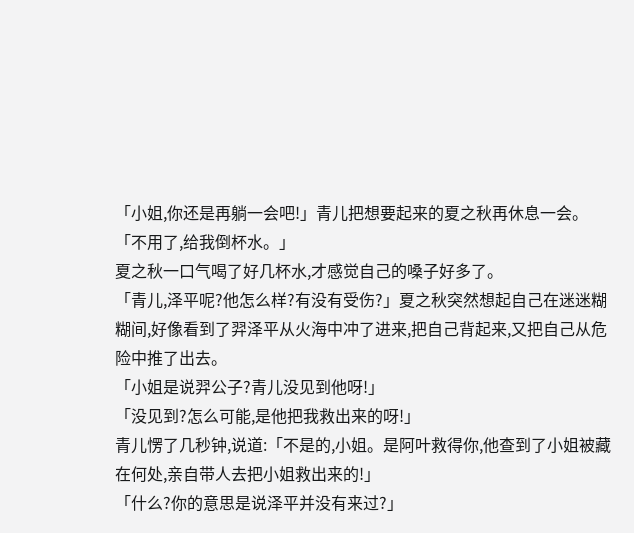「小姐,你还是再躺一会吧!」青儿把想要起来的夏之秋再休息一会。
「不用了,给我倒杯水。」
夏之秋一口气喝了好几杯水,才感觉自己的嗓子好多了。
「青儿,泽平呢?他怎么样?有没有受伤?」夏之秋突然想起自己在迷迷糊糊间,好像看到了羿泽平从火海中冲了进来,把自己背起来,又把自己从危险中推了出去。
「小姐是说羿公子?青儿没见到他呀!」
「没见到?怎么可能,是他把我救出来的呀!」
青儿愣了几秒钟,说道:「不是的,小姐。是阿叶救得你,他查到了小姐被藏在何处,亲自带人去把小姐救出来的!」
「什么?你的意思是说泽平并没有来过?」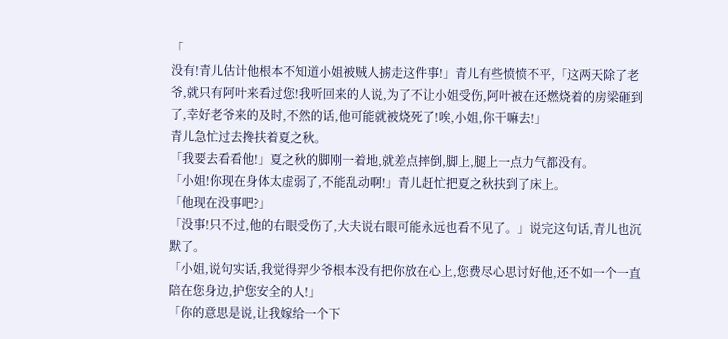「
没有!青儿估计他根本不知道小姐被贼人掳走这件事!」青儿有些愤愤不平,「这两天除了老爷,就只有阿叶来看过您!我听回来的人说,为了不让小姐受伤,阿叶被在还燃烧着的房梁砸到了,幸好老爷来的及时,不然的话,他可能就被烧死了!唉,小姐,你干嘛去!」
青儿急忙过去搀扶着夏之秋。
「我要去看看他!」夏之秋的脚刚一着地,就差点摔倒,脚上,腿上一点力气都没有。
「小姐!你现在身体太虚弱了,不能乱动啊!」青儿赶忙把夏之秋扶到了床上。
「他现在没事吧?」
「没事!只不过,他的右眼受伤了,大夫说右眼可能永远也看不见了。」说完这句话,青儿也沉默了。
「小姐,说句实话,我觉得羿少爷根本没有把你放在心上,您费尽心思讨好他,还不如一个一直陪在您身边,护您安全的人!」
「你的意思是说,让我嫁给一个下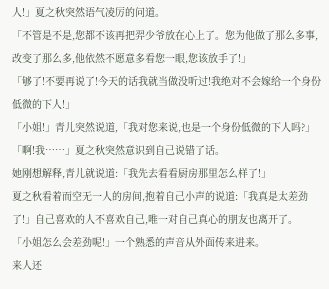人!」夏之秋突然语气凌厉的问道。
「不管是不是,您都不该再把羿少爷放在心上了。您为他做了那么多事,改变了那么多,他依然不愿意多看您一眼,您该放手了!」
「够了!不要再说了!今天的话我就当做没听过!我绝对不会嫁给一个身份低微的下人!」
「小姐!」青儿突然说道,「我对您来说,也是一个身份低微的下人吗?」
「啊!我……」夏之秋突然意识到自己说错了话。
她刚想解释,青儿就说道:「我先去看看厨房那里怎么样了!」
夏之秋看着而空无一人的房间,抱着自己小声的说道:「我真是太差劲了!」自己喜欢的人不喜欢自己,唯一对自己真心的朋友也离开了。
「小姐怎么会差劲呢!」一个熟悉的声音从外面传来进来。
来人还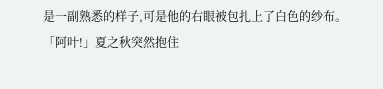是一副熟悉的样子,可是他的右眼被包扎上了白色的纱布。
「阿叶!」夏之秋突然抱住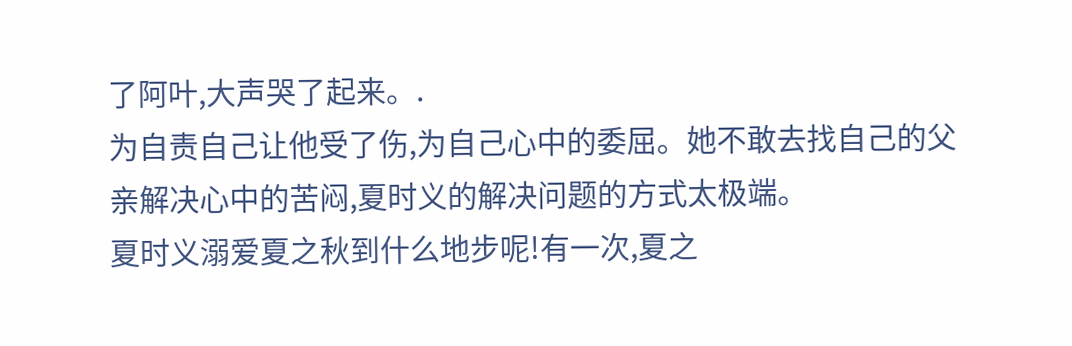了阿叶,大声哭了起来。.
为自责自己让他受了伤,为自己心中的委屈。她不敢去找自己的父亲解决心中的苦闷,夏时义的解决问题的方式太极端。
夏时义溺爱夏之秋到什么地步呢!有一次,夏之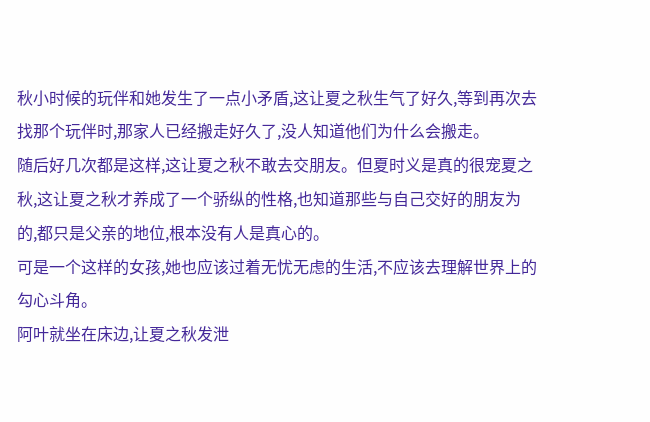秋小时候的玩伴和她发生了一点小矛盾,这让夏之秋生气了好久,等到再次去找那个玩伴时,那家人已经搬走好久了,没人知道他们为什么会搬走。
随后好几次都是这样,这让夏之秋不敢去交朋友。但夏时义是真的很宠夏之秋,这让夏之秋才养成了一个骄纵的性格,也知道那些与自己交好的朋友为的,都只是父亲的地位,根本没有人是真心的。
可是一个这样的女孩,她也应该过着无忧无虑的生活,不应该去理解世界上的勾心斗角。
阿叶就坐在床边,让夏之秋发泄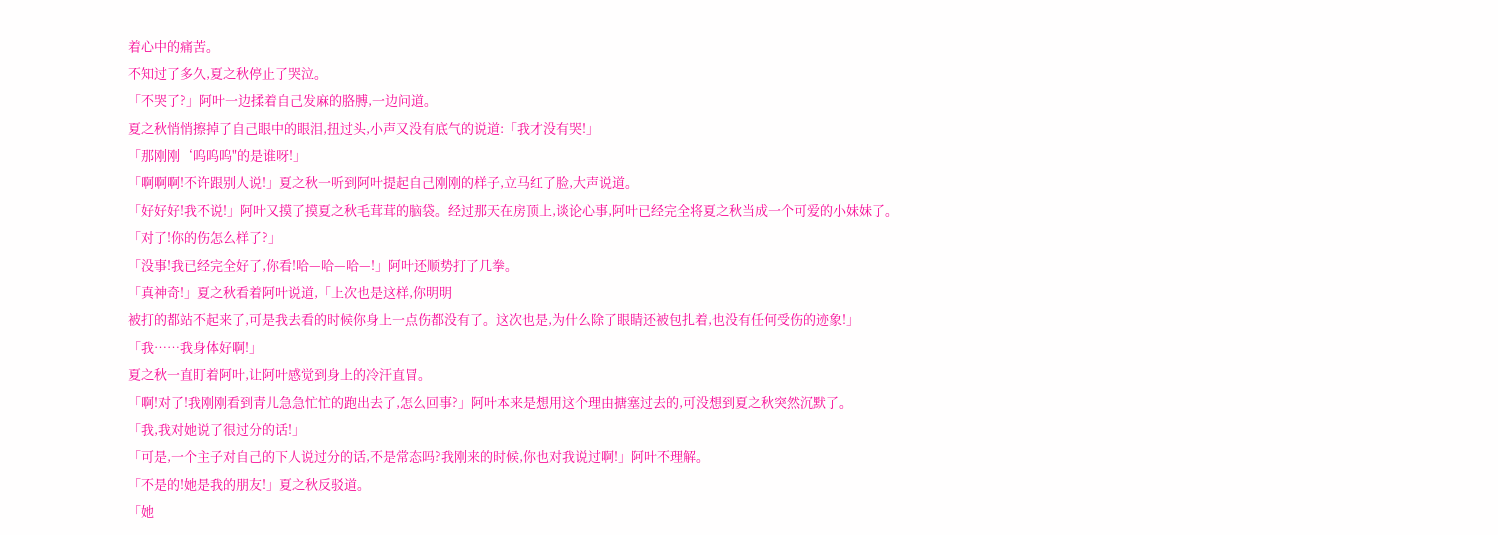着心中的痛苦。
不知过了多久,夏之秋停止了哭泣。
「不哭了?」阿叶一边揉着自己发麻的胳膊,一边问道。
夏之秋悄悄擦掉了自己眼中的眼泪,扭过头,小声又没有底气的说道:「我才没有哭!」
「那刚刚‘呜呜呜"的是谁呀!」
「啊啊啊!不许跟别人说!」夏之秋一听到阿叶提起自己刚刚的样子,立马红了脸,大声说道。
「好好好!我不说!」阿叶又摸了摸夏之秋毛茸茸的脑袋。经过那天在房顶上,谈论心事,阿叶已经完全将夏之秋当成一个可爱的小妹妹了。
「对了!你的伤怎么样了?」
「没事!我已经完全好了,你看!哈—哈—哈—!」阿叶还顺势打了几拳。
「真神奇!」夏之秋看着阿叶说道,「上次也是这样,你明明
被打的都站不起来了,可是我去看的时候你身上一点伤都没有了。这次也是,为什么除了眼睛还被包扎着,也没有任何受伤的迹象!」
「我……我身体好啊!」
夏之秋一直盯着阿叶,让阿叶感觉到身上的冷汗直冒。
「啊!对了!我刚刚看到青儿急急忙忙的跑出去了,怎么回事?」阿叶本来是想用这个理由搪塞过去的,可没想到夏之秋突然沉默了。
「我,我对她说了很过分的话!」
「可是,一个主子对自己的下人说过分的话,不是常态吗?我刚来的时候,你也对我说过啊!」阿叶不理解。
「不是的!她是我的朋友!」夏之秋反驳道。
「她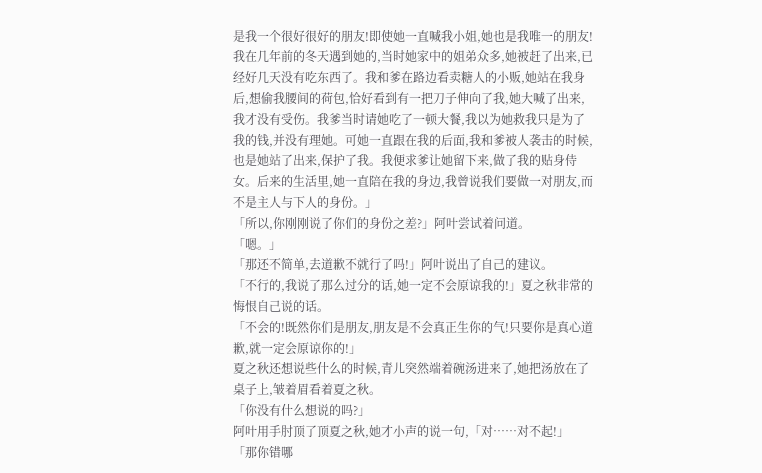是我一个很好很好的朋友!即使她一直喊我小姐,她也是我唯一的朋友!我在几年前的冬天遇到她的,当时她家中的姐弟众多,她被赶了出来,已经好几天没有吃东西了。我和爹在路边看卖糖人的小贩,她站在我身后,想偷我腰间的荷包,恰好看到有一把刀子伸向了我,她大喊了出来,我才没有受伤。我爹当时请她吃了一顿大餐,我以为她救我只是为了我的钱,并没有理她。可她一直跟在我的后面,我和爹被人袭击的时候,也是她站了出来,保护了我。我便求爹让她留下来,做了我的贴身侍女。后来的生活里,她一直陪在我的身边,我曾说我们要做一对朋友,而不是主人与下人的身份。」
「所以,你刚刚说了你们的身份之差?」阿叶尝试着问道。
「嗯。」
「那还不简单,去道歉不就行了吗!」阿叶说出了自己的建议。
「不行的,我说了那么过分的话,她一定不会原谅我的!」夏之秋非常的悔恨自己说的话。
「不会的!既然你们是朋友,朋友是不会真正生你的气!只要你是真心道歉,就一定会原谅你的!」
夏之秋还想说些什么的时候,青儿突然端着碗汤进来了,她把汤放在了桌子上,皱着眉看着夏之秋。
「你没有什么想说的吗?」
阿叶用手肘顶了顶夏之秋,她才小声的说一句,「对……对不起!」
「那你错哪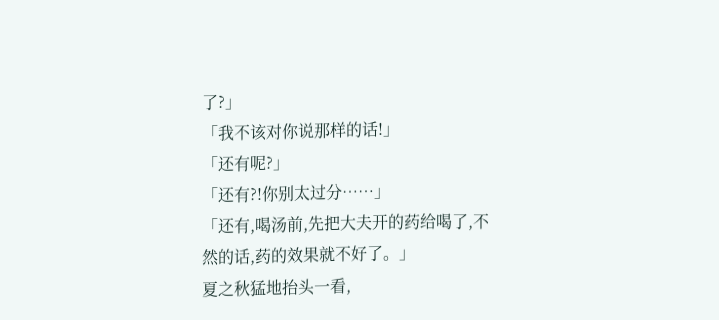了?」
「我不该对你说那样的话!」
「还有呢?」
「还有?!你别太过分……」
「还有,喝汤前,先把大夫开的药给喝了,不然的话,药的效果就不好了。」
夏之秋猛地抬头一看,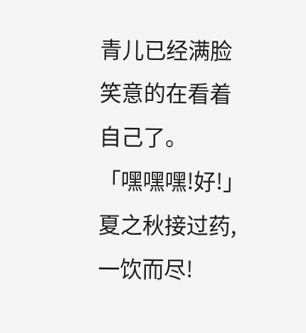青儿已经满脸笑意的在看着自己了。
「嘿嘿嘿!好!」夏之秋接过药,一饮而尽!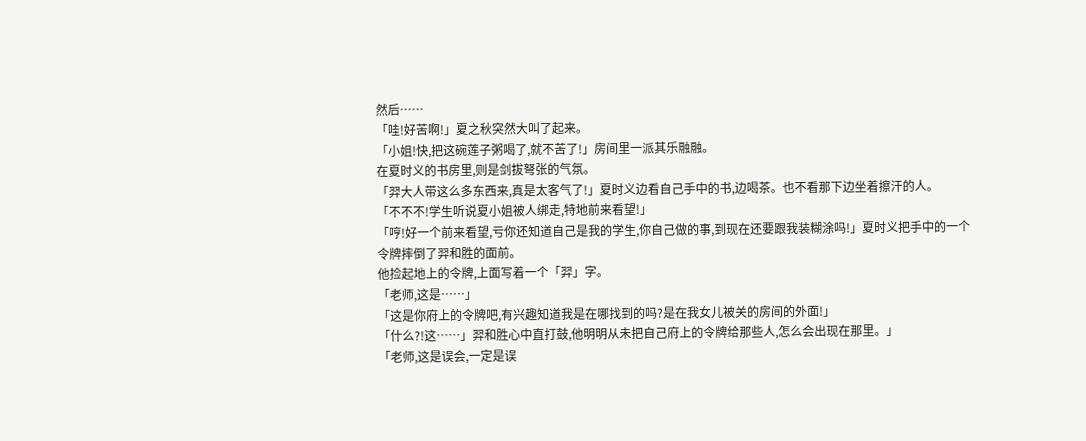然后……
「哇!好苦啊!」夏之秋突然大叫了起来。
「小姐!快,把这碗莲子粥喝了,就不苦了!」房间里一派其乐融融。
在夏时义的书房里,则是剑拔弩张的气氛。
「羿大人带这么多东西来,真是太客气了!」夏时义边看自己手中的书,边喝茶。也不看那下边坐着擦汗的人。
「不不不!学生听说夏小姐被人绑走,特地前来看望!」
「哼!好一个前来看望,亏你还知道自己是我的学生,你自己做的事,到现在还要跟我装糊涂吗!」夏时义把手中的一个令牌摔倒了羿和胜的面前。
他捡起地上的令牌,上面写着一个「羿」字。
「老师,这是……」
「这是你府上的令牌吧,有兴趣知道我是在哪找到的吗?是在我女儿被关的房间的外面!」
「什么?!这……」羿和胜心中直打鼓,他明明从未把自己府上的令牌给那些人,怎么会出现在那里。」
「老师,这是误会,一定是误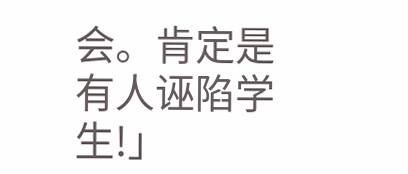会。肯定是有人诬陷学生!」